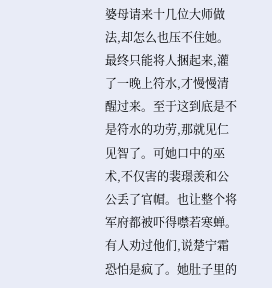婆母请来十几位大师做法,却怎么也压不住她。最终只能将人捆起来,灌了一晚上符水,才慢慢清醒过来。至于这到底是不是符水的功劳,那就见仁见智了。可她口中的巫术,不仅害的裴璟羡和公公丢了官帽。也让整个将军府都被吓得噤若寒蝉。有人劝过他们,说楚宁霜恐怕是疯了。她肚子里的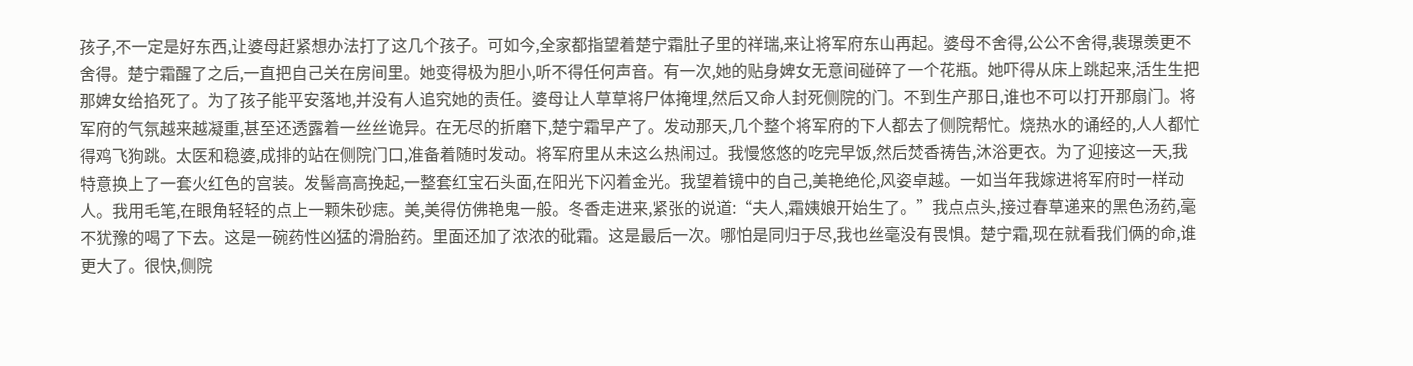孩子,不一定是好东西,让婆母赶紧想办法打了这几个孩子。可如今,全家都指望着楚宁霜肚子里的祥瑞,来让将军府东山再起。婆母不舍得,公公不舍得,裴璟羡更不舍得。楚宁霜醒了之后,一直把自己关在房间里。她变得极为胆小,听不得任何声音。有一次,她的贴身婢女无意间碰碎了一个花瓶。她吓得从床上跳起来,活生生把那婢女给掐死了。为了孩子能平安落地,并没有人追究她的责任。婆母让人草草将尸体掩埋,然后又命人封死侧院的门。不到生产那日,谁也不可以打开那扇门。将军府的气氛越来越凝重,甚至还透露着一丝丝诡异。在无尽的折磨下,楚宁霜早产了。发动那天,几个整个将军府的下人都去了侧院帮忙。烧热水的诵经的,人人都忙得鸡飞狗跳。太医和稳婆,成排的站在侧院门口,准备着随时发动。将军府里从未这么热闹过。我慢悠悠的吃完早饭,然后焚香祷告,沐浴更衣。为了迎接这一天,我特意换上了一套火红色的宫装。发髻高高挽起,一整套红宝石头面,在阳光下闪着金光。我望着镜中的自己,美艳绝伦,风姿卓越。一如当年我嫁进将军府时一样动人。我用毛笔,在眼角轻轻的点上一颗朱砂痣。美,美得仿佛艳鬼一般。冬香走进来,紧张的说道:“夫人,霜姨娘开始生了。”我点点头,接过春草递来的黑色汤药,毫不犹豫的喝了下去。这是一碗药性凶猛的滑胎药。里面还加了浓浓的砒霜。这是最后一次。哪怕是同归于尽,我也丝毫没有畏惧。楚宁霜,现在就看我们俩的命,谁更大了。很快,侧院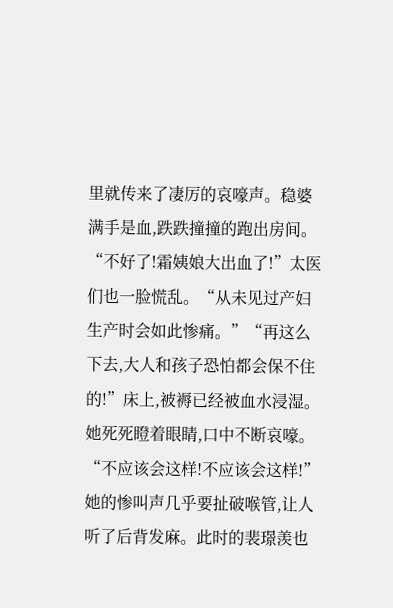里就传来了凄厉的哀嚎声。稳婆满手是血,跌跌撞撞的跑出房间。“不好了!霜姨娘大出血了!”太医们也一脸慌乱。“从未见过产妇生产时会如此惨痛。”“再这么下去,大人和孩子恐怕都会保不住的!”床上,被褥已经被血水浸湿。她死死瞪着眼睛,口中不断哀嚎。“不应该会这样!不应该会这样!”她的惨叫声几乎要扯破喉管,让人听了后背发麻。此时的裴璟羡也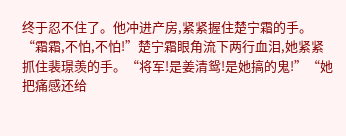终于忍不住了。他冲进产房,紧紧握住楚宁霜的手。“霜霜,不怕,不怕!”楚宁霜眼角流下两行血泪,她紧紧抓住裴璟羡的手。“将军!是姜清鸳!是她搞的鬼!”“她把痛感还给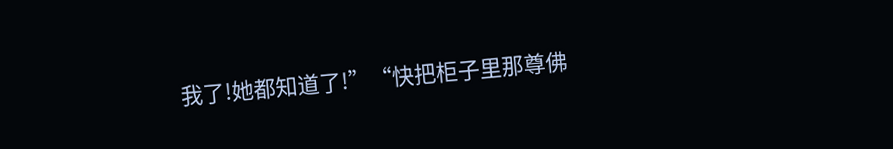我了!她都知道了!”“快把柜子里那尊佛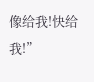像给我!快给我!”